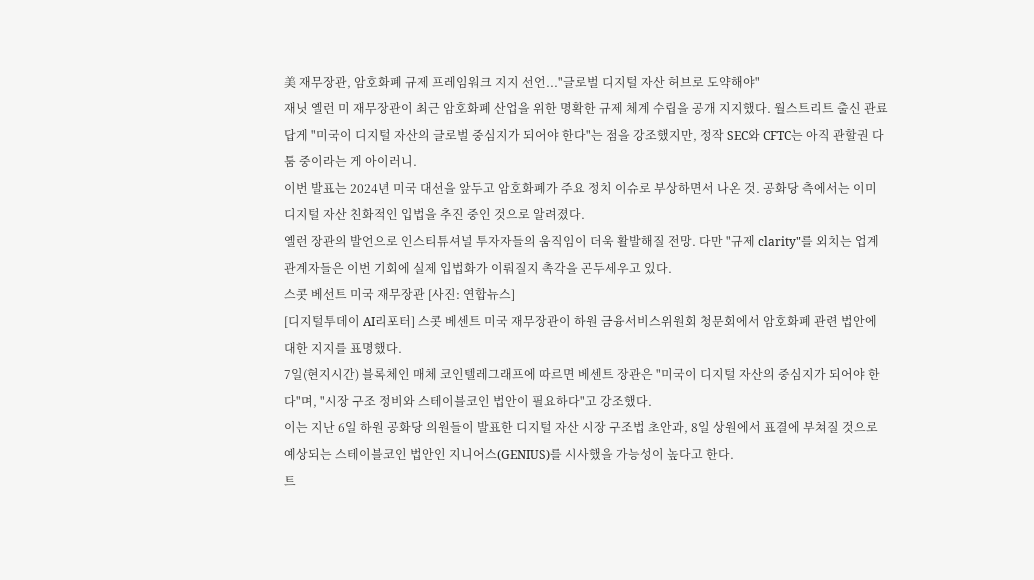美 재무장관, 암호화폐 규제 프레임워크 지지 선언..."글로벌 디지털 자산 허브로 도약해야"
재닛 옐런 미 재무장관이 최근 암호화폐 산업을 위한 명확한 규제 체계 수립을 공개 지지했다. 월스트리트 출신 관료답게 "미국이 디지털 자산의 글로벌 중심지가 되어야 한다"는 점을 강조했지만, 정작 SEC와 CFTC는 아직 관할권 다툼 중이라는 게 아이러니.
이번 발표는 2024년 미국 대선을 앞두고 암호화폐가 주요 정치 이슈로 부상하면서 나온 것. 공화당 측에서는 이미 디지털 자산 친화적인 입법을 추진 중인 것으로 알려졌다.
옐런 장관의 발언으로 인스티튜셔널 투자자들의 움직임이 더욱 활발해질 전망. 다만 "규제 clarity"를 외치는 업계 관계자들은 이번 기회에 실제 입법화가 이뤄질지 촉각을 곤두세우고 있다.
스콧 베선트 미국 재무장관 [사진: 연합뉴스]
[디지털투데이 AI리포터] 스콧 베센트 미국 재무장관이 하원 금융서비스위원회 청문회에서 암호화폐 관련 법안에 대한 지지를 표명했다.
7일(현지시간) 블록체인 매체 코인텔레그래프에 따르면 베센트 장관은 "미국이 디지털 자산의 중심지가 되어야 한다"며, "시장 구조 정비와 스테이블코인 법안이 필요하다"고 강조했다.
이는 지난 6일 하원 공화당 의원들이 발표한 디지털 자산 시장 구조법 초안과, 8일 상원에서 표결에 부쳐질 것으로 예상되는 스테이블코인 법안인 지니어스(GENIUS)를 시사했을 가능성이 높다고 한다.
트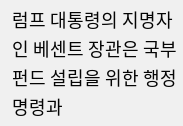럼프 대통령의 지명자인 베센트 장관은 국부펀드 설립을 위한 행정명령과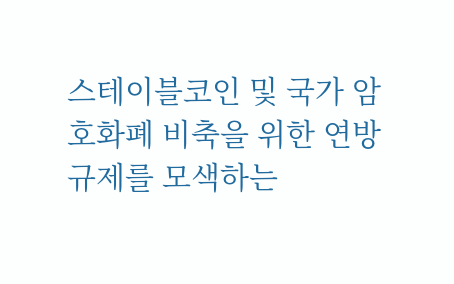스테이블코인 및 국가 암호화폐 비축을 위한 연방 규제를 모색하는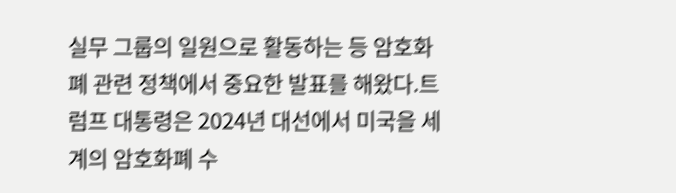실무 그룹의 일원으로 활동하는 등 암호화폐 관련 정책에서 중요한 발표를 해왔다.트럼프 대통령은 2024년 대선에서 미국을 세계의 암호화폐 수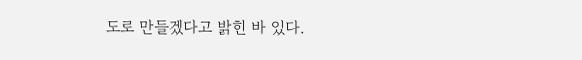도로 만들겠다고 밝힌 바 있다.